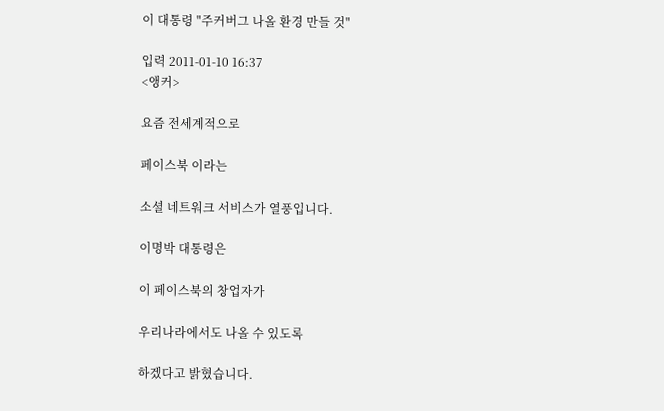이 대통령 "주커버그 나올 환경 만들 것"

입력 2011-01-10 16:37
<앵커>

요즘 전세계적으로

페이스북 이라는

소셜 네트워크 서비스가 열풍입니다.

이명박 대통령은

이 페이스북의 창업자가

우리나라에서도 나올 수 있도록

하겠다고 밝혔습니다.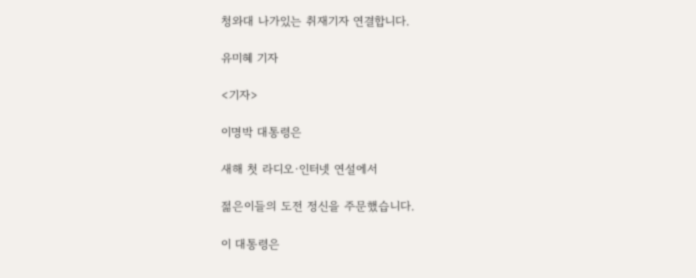청와대 나가있는 취재기자 연결합니다.

유미혜 기자

<기자>

이명박 대통령은

새해 첫 라디오·인터넷 연설에서

젊은이들의 도전 정신을 주문했습니다.

이 대통령은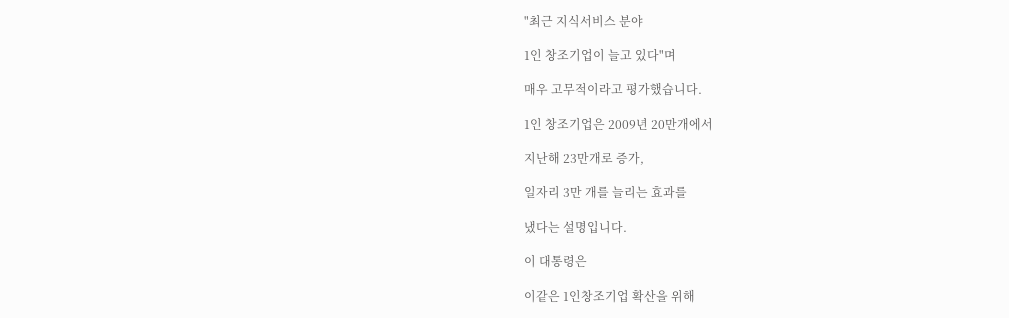"최근 지식서비스 분야

1인 창조기업이 늘고 있다"며

매우 고무적이라고 평가했습니다.

1인 창조기업은 2009년 20만개에서

지난해 23만개로 증가,

일자리 3만 개를 늘리는 효과를

냈다는 설명입니다.

이 대통령은

이같은 1인창조기업 확산을 위해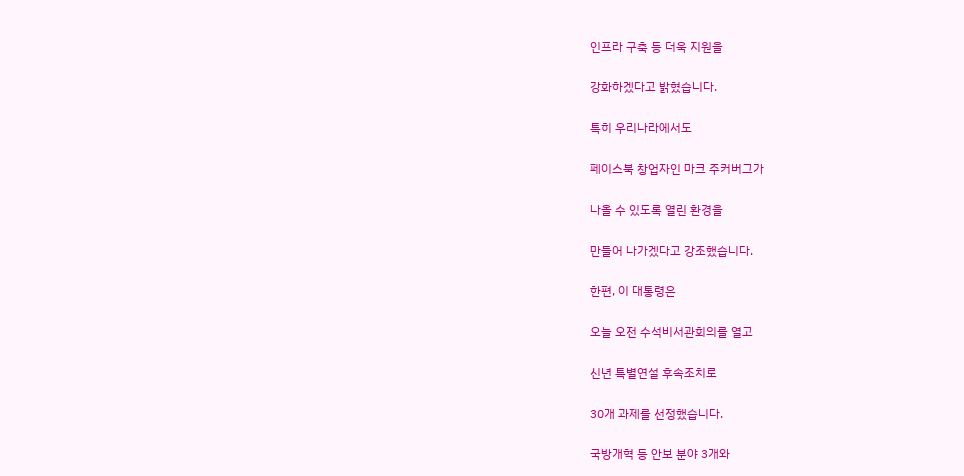인프라 구축 등 더욱 지원을

강화하겠다고 밝혔습니다.

특히 우리나라에서도

페이스북 창업자인 마크 주커버그가

나올 수 있도록 열린 환경을

만들어 나가겠다고 강조했습니다.

한편, 이 대통령은

오늘 오전 수석비서관회의를 열고

신년 특별연설 후속조치로

30개 과제를 선정했습니다.

국방개혁 등 안보 분야 3개와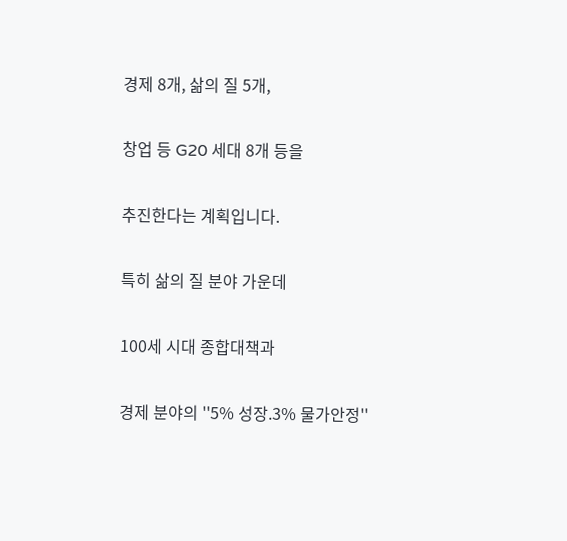경제 8개, 삶의 질 5개,

창업 등 G20 세대 8개 등을

추진한다는 계획입니다.

특히 삶의 질 분야 가운데

100세 시대 종합대책과

경제 분야의 ''5% 성장.3% 물가안정''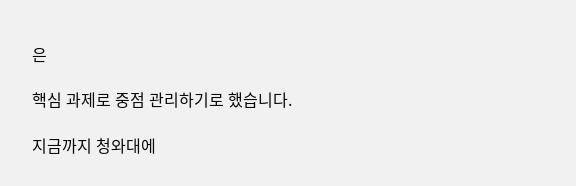은

핵심 과제로 중점 관리하기로 했습니다.

지금까지 청와대에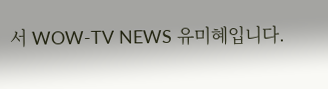서 WOW-TV NEWS 유미혜입니다.